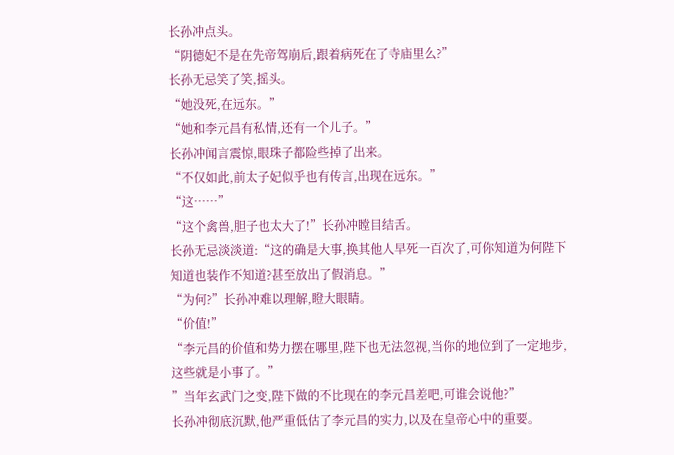长孙冲点头。
“阴德妃不是在先帝驾崩后,跟着病死在了寺庙里么?”
长孙无忌笑了笑,摇头。
“她没死,在远东。”
“她和李元昌有私情,还有一个儿子。”
长孙冲闻言震惊,眼珠子都险些掉了出来。
“不仅如此,前太子妃似乎也有传言,出现在远东。”
“这……”
“这个禽兽,胆子也太大了!”长孙冲瞠目结舌。
长孙无忌淡淡道:“这的确是大事,换其他人早死一百次了,可你知道为何陛下知道也装作不知道?甚至放出了假消息。”
“为何?”长孙冲难以理解,瞪大眼睛。
“价值!”
“李元昌的价值和势力摆在哪里,陛下也无法忽视,当你的地位到了一定地步,这些就是小事了。”
”当年玄武门之变,陛下做的不比现在的李元昌差吧,可谁会说他?”
长孙冲彻底沉默,他严重低估了李元昌的实力,以及在皇帝心中的重要。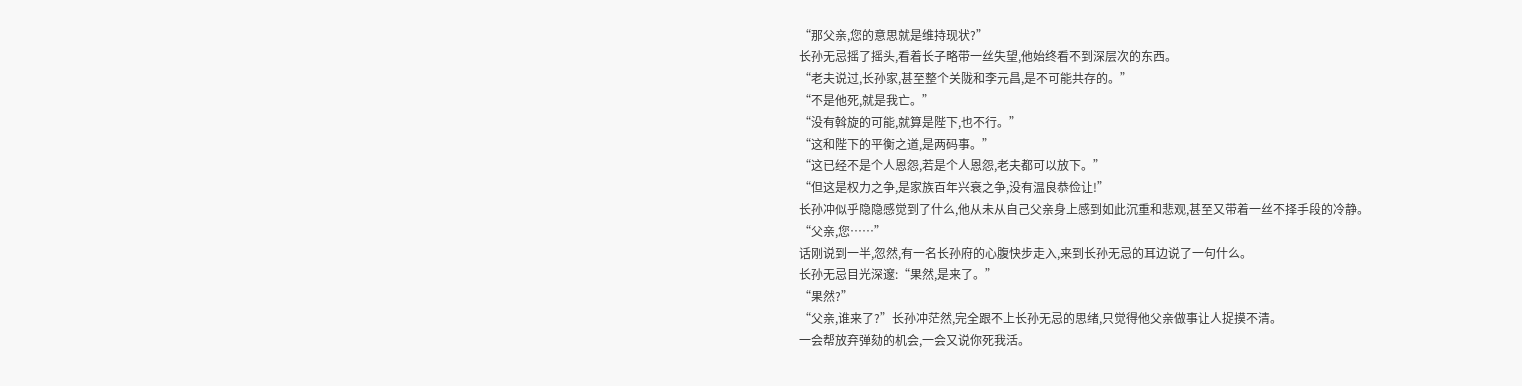“那父亲,您的意思就是维持现状?”
长孙无忌摇了摇头,看着长子略带一丝失望,他始终看不到深层次的东西。
“老夫说过,长孙家,甚至整个关陇和李元昌,是不可能共存的。”
“不是他死,就是我亡。”
“没有斡旋的可能,就算是陛下,也不行。”
“这和陛下的平衡之道,是两码事。”
“这已经不是个人恩怨,若是个人恩怨,老夫都可以放下。”
“但这是权力之争,是家族百年兴衰之争,没有温良恭俭让!”
长孙冲似乎隐隐感觉到了什么,他从未从自己父亲身上感到如此沉重和悲观,甚至又带着一丝不择手段的冷静。
“父亲,您……”
话刚说到一半,忽然,有一名长孙府的心腹快步走入,来到长孙无忌的耳边说了一句什么。
长孙无忌目光深邃:“果然,是来了。”
“果然?”
“父亲,谁来了?”长孙冲茫然,完全跟不上长孙无忌的思绪,只觉得他父亲做事让人捉摸不清。
一会帮放弃弹劾的机会,一会又说你死我活。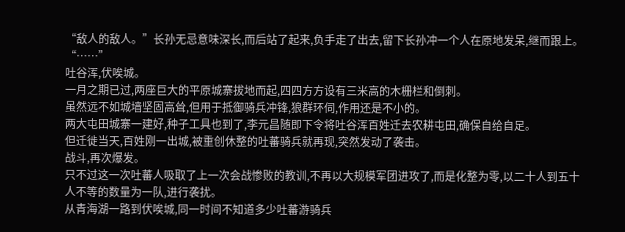“敌人的敌人。”长孙无忌意味深长,而后站了起来,负手走了出去,留下长孙冲一个人在原地发呆,继而跟上。
“……”
吐谷浑,伏唉城。
一月之期已过,两座巨大的平原城寨拔地而起,四四方方设有三米高的木栅栏和倒刺。
虽然远不如城墙坚固高耸,但用于抵御骑兵冲锋,狼群环伺,作用还是不小的。
两大屯田城寨一建好,种子工具也到了,李元昌随即下令将吐谷浑百姓迁去农耕屯田,确保自给自足。
但迁徙当天,百姓刚一出城,被重创休整的吐蕃骑兵就再现,突然发动了袭击。
战斗,再次爆发。
只不过这一次吐蕃人吸取了上一次会战惨败的教训,不再以大规模军团进攻了,而是化整为零,以二十人到五十人不等的数量为一队,进行袭扰。
从青海湖一路到伏唉城,同一时间不知道多少吐蕃游骑兵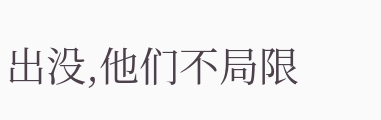出没,他们不局限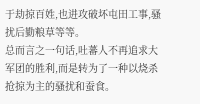于劫掠百姓,也进攻破坏屯田工事,骚扰后勤粮草等等。
总而言之一句话,吐蕃人不再追求大军团的胜利,而是转为了一种以烧杀抢掠为主的骚扰和蚕食。